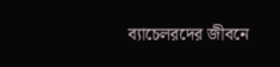ব্যাচেলরদের জীবনে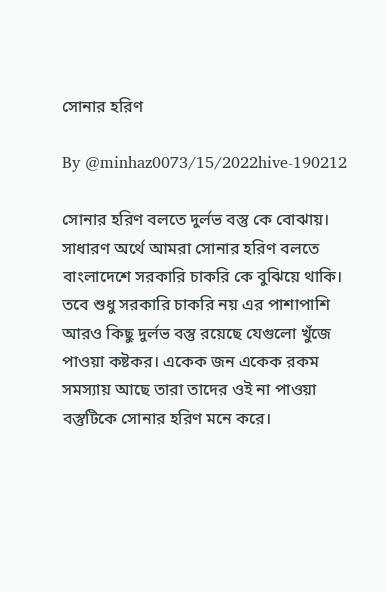সোনার হরিণ

By @minhaz0073/15/2022hive-190212

সোনার হরিণ বলতে দুর্লভ বস্তু কে বোঝায়। সাধারণ অর্থে আমরা সোনার হরিণ বলতে বাংলাদেশে সরকারি চাকরি কে বুঝিয়ে থাকি। তবে শুধু সরকারি চাকরি নয় এর পাশাপাশি আরও কিছু দুর্লভ বস্তু রয়েছে যেগুলো খুঁজে পাওয়া কষ্টকর। একেক জন একেক রকম সমস্যায় আছে তারা তাদের ওই না পাওয়া বস্তুটিকে সোনার হরিণ মনে করে।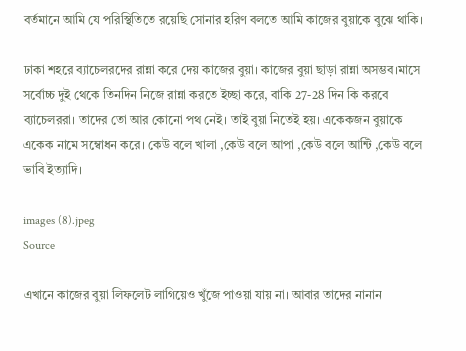বর্তমানে আমি যে পরিস্থিতিতে রয়েছি সোনার হরিণ বলতে আমি কাজের বুয়াকে বুঝে থাকি।

ঢাকা শহরে ব্যাচেলরদের রান্না করে দেয় কাজের বুয়া। কাজের বুয়া ছাড়া রান্না অসম্ভব।মাসে সর্বোচ্চ দুই থেকে তিনদিন নিজে রান্না করতে ইচ্ছা করে, বাকি 27-28 দিন কি করবে ব্যাচেলররা। তাদের তো আর কোনো পথ নেই। তাই বুয়া নিতেই হয়। একেকজন বুয়াকে একেক নামে সম্বোধন করে। কেউ বলে খালা ,কেউ বলে আপা ,কেউ বলে আন্টি ,কেউ বলে ভাবি ইত্যাদি।

images (8).jpeg
Source

এখানে কাজের বুয়া লিফলেট লাগিয়েও খুঁজে পাওয়া যায় না। আবার তাদের নানান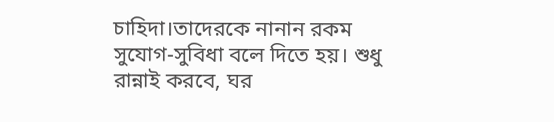চাহিদা।তাদেরকে নানান রকম সুযোগ-সুবিধা বলে দিতে হয়। শুধু রান্নাই করবে, ঘর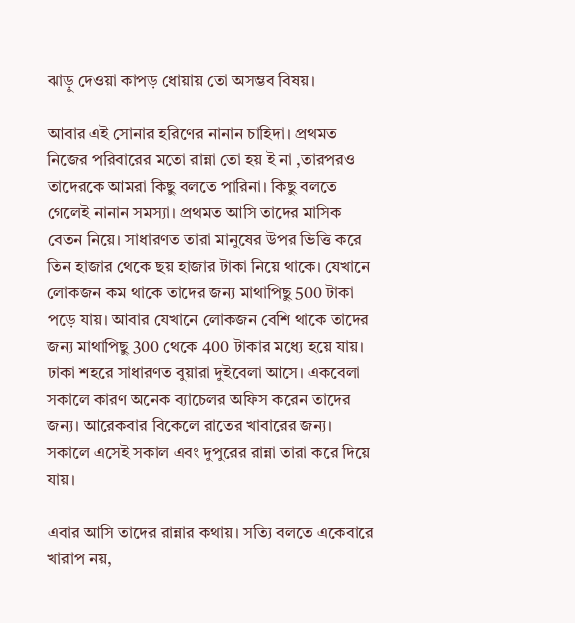ঝাড়ু দেওয়া কাপড় ধোয়ায় তো অসম্ভব বিষয়।

আবার এই সোনার হরিণের নানান চাহিদা। প্রথমত নিজের পরিবারের মতো রান্না তো হয় ই না ,তারপরও তাদেরকে আমরা কিছু বলতে পারিনা। কিছু বলতে গেলেই নানান সমস্যা। প্রথমত আসি তাদের মাসিক বেতন নিয়ে। সাধারণত তারা মানুষের উপর ভিত্তি করে তিন হাজার থেকে ছয় হাজার টাকা নিয়ে থাকে। যেখানে লোকজন কম থাকে তাদের জন্য মাথাপিছু 500 টাকা পড়ে যায়। আবার যেখানে লোকজন বেশি থাকে তাদের জন্য মাথাপিছু 300 থেকে 400 টাকার মধ্যে হয়ে যায়। ঢাকা শহরে সাধারণত বুয়ারা দুইবেলা আসে। একবেলা সকালে কারণ অনেক ব্যাচেলর অফিস করেন তাদের জন্য। আরেকবার বিকেলে রাতের খাবারের জন্য। সকালে এসেই সকাল এবং দুপুরের রান্না তারা করে দিয়ে যায়।

এবার আসি তাদের রান্নার কথায়। সত্যি বলতে একেবারে খারাপ নয়,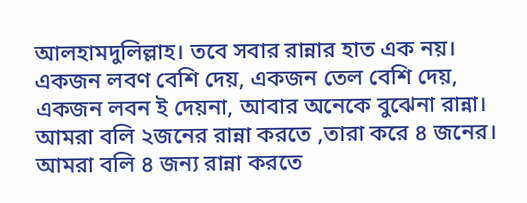আলহামদুলিল্লাহ। তবে সবার রান্নার হাত এক নয়। একজন লবণ বেশি দেয়, একজন তেল বেশি দেয়, একজন লবন ই দেয়না, আবার অনেকে বুঝেনা রান্না। আমরা বলি ২জনের রান্না করতে ,তারা করে ৪ জনের। আমরা বলি ৪ জন্য রান্না করতে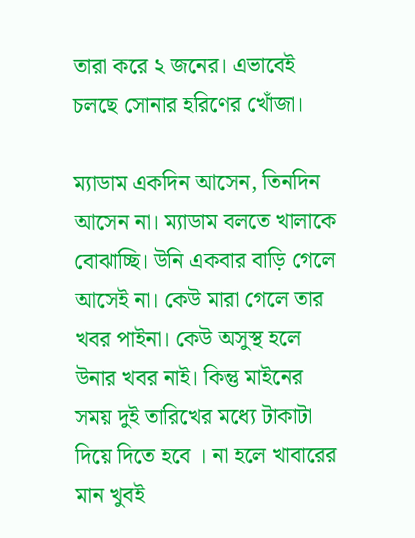তারা করে ২ জনের। এভাবেই চলছে সোনার হরিণের খোঁজা।

ম্যাডাম একদিন আসেন, তিনদিন আসেন না। ম্যাডাম বলতে খালাকে বোঝাচ্ছি। উনি একবার বাড়ি গেলে আসেই না। কেউ মারা গেলে তার খবর পাইনা। কেউ অসুস্থ হলে উনার খবর নাই। কিন্তু মাইনের সময় দুই তারিখের মধ্যে টাকাটা দিয়ে দিতে হবে । না হলে খাবারের মান খুবই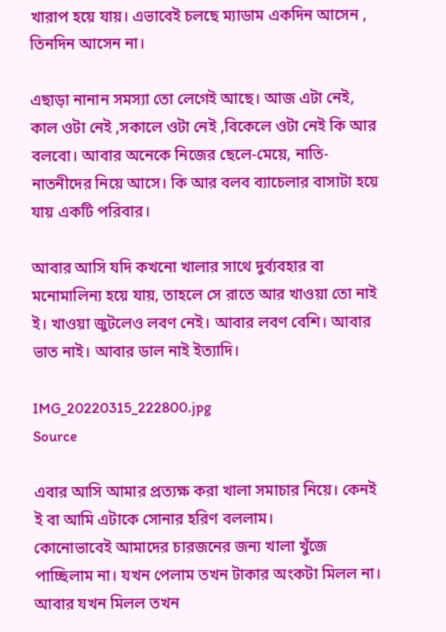খারাপ হয়ে যায়। এভাবেই চলছে ম্যাডাম একদিন আসেন , তিনদিন আসেন না।

এছাড়া নানান সমস্যা তো লেগেই আছে। আজ এটা নেই, কাল ওটা নেই ,সকালে ওটা নেই ,বিকেলে ওটা নেই কি আর বলবো। আবার অনেকে নিজের ছেলে-মেয়ে, নাতি- নাতনীদের নিয়ে আসে। কি আর বলব ব্যাচেলার বাসাটা হয়ে যায় একটি পরিবার।

আবার আসি যদি কখনো খালার সাথে দুর্ব্যবহার বা মনোমালিন্য হয়ে যায়, তাহলে সে রাতে আর খাওয়া তো নাই ই। খাওয়া জুটলেও লবণ নেই। আবার লবণ বেশি। আবার ভাত নাই। আবার ডাল নাই ইত্যাদি।

IMG_20220315_222800.jpg
Source

এবার আসি আমার প্রত্যক্ষ করা খালা সমাচার নিয়ে। কেনই ই বা আমি এটাকে সোনার হরিণ বললাম।
কোনোভাবেই আমাদের চারজনের জন্য খালা খুঁজে পাচ্ছিলাম না। যখন পেলাম তখন টাকার অংকটা মিলল না। আবার যখন মিলল তখন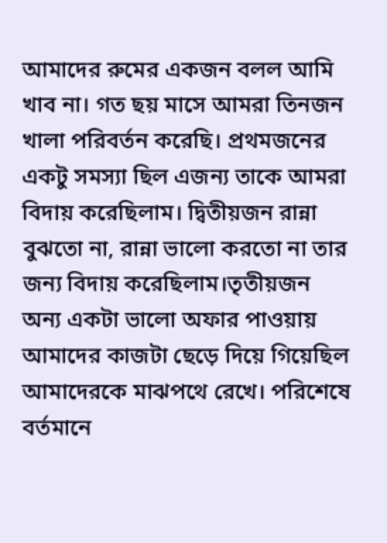আমাদের রুমের একজন বলল আমি খাব না। গত ছয় মাসে আমরা তিনজন খালা পরিবর্তন করেছি। প্রথমজনের একটু সমস্যা ছিল এজন্য তাকে আমরা বিদায় করেছিলাম। দ্বিতীয়জন রান্না বুঝতো না, রান্না ভালো করতো না তার জন্য বিদায় করেছিলাম।তৃতীয়জন অন্য একটা ভালো অফার পাওয়ায় আমাদের কাজটা ছেড়ে দিয়ে গিয়েছিল আমাদেরকে মাঝপথে রেখে। পরিশেষে বর্তমানে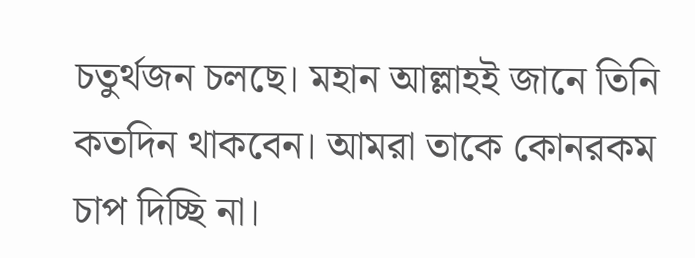চতুর্থজন চলছে। মহান আল্লাহই জানে তিনি কতদিন থাকবেন। আমরা তাকে কোনরকম চাপ দিচ্ছি না।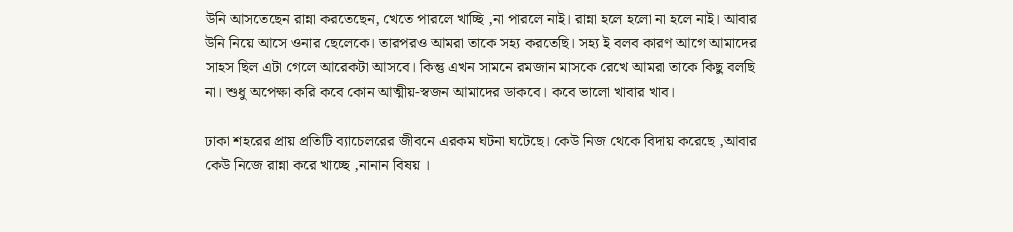উনি আসতেছেন রান্না করতেছেন, খেতে পারলে খাচ্ছি ,না পারলে নাই। রান্না হলে হলো না হলে নাই। আবার উনি নিয়ে আসে ওনার ছেলেকে। তারপরও আমরা তাকে সহ্য করতেছি। সহ্য ই বলব কারণ আগে আমাদের সাহস ছিল এটা গেলে আরেকটা আসবে। কিন্তু এখন সামনে রমজান মাসকে রেখে আমরা তাকে কিছু বলছি না। শুধু অপেক্ষা করি কবে কোন আত্মীয়-স্বজন আমাদের ডাকবে। কবে ভালো খাবার খাব।

ঢাকা শহরের প্রায় প্রতিটি ব্যাচেলরের জীবনে এরকম ঘটনা ঘটেছে। কেউ নিজ থেকে বিদায় করেছে ,আবার কেউ নিজে রান্না করে খাচ্ছে ,নানান বিষয় ।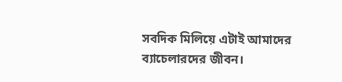সবদিক মিলিয়ে এটাই আমাদের ব্যাচেলারদের জীবন।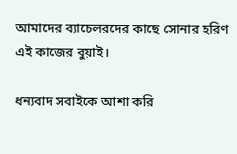আমাদের ব্যাচেলরদের কাছে সোনার হরিণ এই কাজের বুয়াই।

ধন্যবাদ সবাইকে আশা করি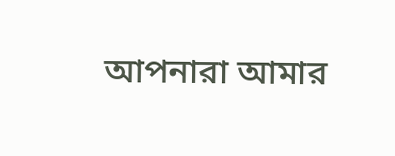আপনারা আমার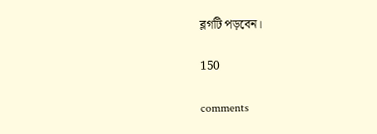ব্লগটি পড়বেন।

150

comments